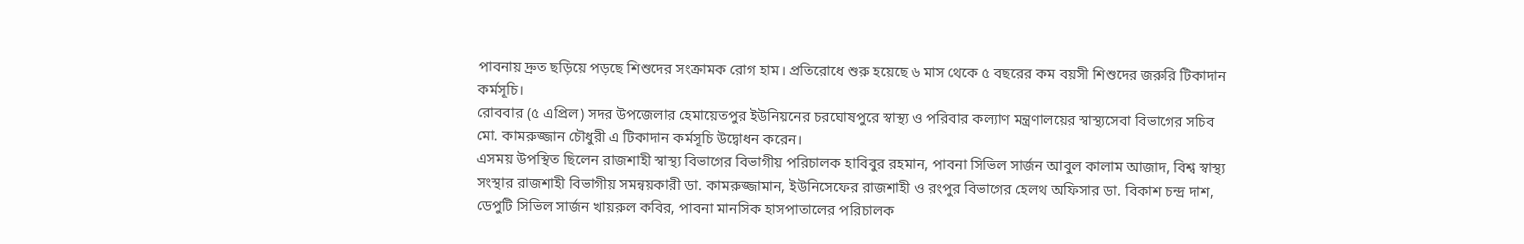পাবনায় দ্রুত ছড়িয়ে পড়ছে শিশুদের সংক্রামক রোগ হাম। প্রতিরোধে শুরু হয়েছে ৬ মাস থেকে ৫ বছরের কম বয়সী শিশুদের জরুরি টিকাদান কর্মসূচি।
রোববার (৫ এপ্রিল) সদর উপজেলার হেমায়েতপুর ইউনিয়নের চরঘোষপুরে স্বাস্থ্য ও পরিবার কল্যাণ মন্ত্রণালয়ের স্বাস্থ্যসেবা বিভাগের সচিব মো. কামরুজ্জান চৌধুরী এ টিকাদান কর্মসূচি উদ্বোধন করেন।
এসময় উপস্থিত ছিলেন রাজশাহী স্বাস্থ্য বিভাগের বিভাগীয় পরিচালক হাবিবুর রহমান, পাবনা সিভিল সার্জন আবুল কালাম আজাদ, বিশ্ব স্বাস্থ্য সংস্থার রাজশাহী বিভাগীয় সমন্বয়কারী ডা. কামরুজ্জামান, ইউনিসেফের রাজশাহী ও রংপুর বিভাগের হেলথ অফিসার ডা. বিকাশ চন্দ্র দাশ, ডেপুটি সিভিল সার্জন খায়রুল কবির, পাবনা মানসিক হাসপাতালের পরিচালক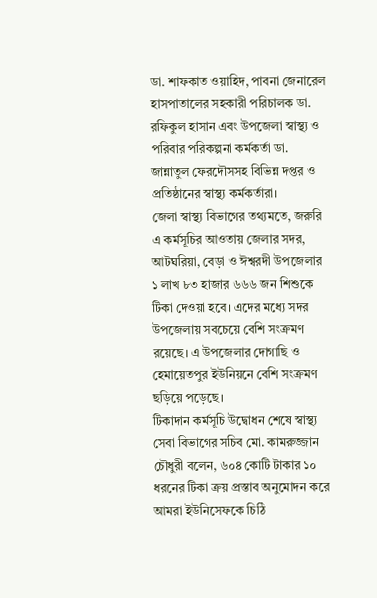ডা. শাফকাত ওয়াহিদ, পাবনা জেনারেল হাসপাতালের সহকারী পরিচালক ডা. রফিকুল হাসান এবং উপজেলা স্বাস্থ্য ও পরিবার পরিকল্পনা কর্মকর্তা ডা. জান্নাতুল ফেরদৌসসহ বিভিন্ন দপ্তর ও প্রতিষ্ঠানের স্বাস্থ্য কর্মকর্তারা।
জেলা স্বাস্থ্য বিভাগের তথ্যমতে, জরুরি এ কর্মসূচির আওতায় জেলার সদর, আটঘরিয়া, বেড়া ও ঈশ্বরদী উপজেলার ১ লাখ ৮৩ হাজার ৬৬৬ জন শিশুকে টিকা দেওয়া হবে। এদের মধ্যে সদর উপজেলায় সবচেয়ে বেশি সংক্রমণ রয়েছে। এ উপজেলার দোগাছি ও হেমায়েতপুর ইউনিয়নে বেশি সংক্রমণ ছড়িয়ে পড়েছে।
টিকাদান কর্মসূচি উদ্বোধন শেষে স্বাস্থ্য সেবা বিভাগের সচিব মো. কামরুজ্জান চৌধুরী বলেন, ৬০৪ কোটি টাকার ১০ ধরনের টিকা ক্রয় প্রস্তাব অনুমোদন করে আমরা ইউনিসেফকে চিঠি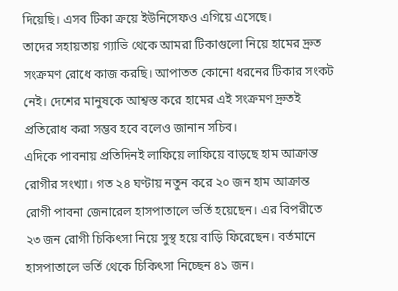দিয়েছি। এসব টিকা ক্রয়ে ইউনিসেফও এগিয়ে এসেছে।
তাদের সহায়তায় গ্যাভি থেকে আমরা টিকাগুলো নিয়ে হামের দ্রুত সংক্রমণ রোধে কাজ করছি। আপাতত কোনো ধরনের টিকার সংকট নেই। দেশের মানুষকে আশ্বস্ত করে হামের এই সংক্রমণ দ্রুতই প্রতিরোধ করা সম্ভব হবে বলেও জানান সচিব।
এদিকে পাবনায় প্রতিদিনই লাফিয়ে লাফিয়ে বাড়ছে হাম আক্রান্ত রোগীর সংখ্যা। গত ২৪ ঘণ্টায় নতুন করে ২০ জন হাম আক্রান্ত রোগী পাবনা জেনারেল হাসপাতালে ভর্তি হয়েছেন। এর বিপরীতে ২৩ জন রোগী চিকিৎসা নিয়ে সুস্থ হয়ে বাড়ি ফিরেছেন। বর্তমানে হাসপাতালে ভর্তি থেকে চিকিৎসা নিচ্ছেন ৪১ জন।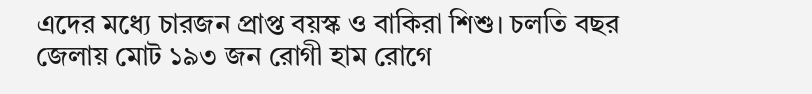এদের মধ্যে চারজন প্রাপ্ত বয়স্ক ও বাকিরা শিশু। চলতি বছর জেলায় মোট ১৯৩ জন রোগী হাম রোগে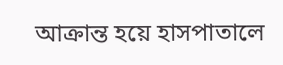আক্রান্ত হয়ে হাসপাতালে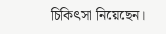চিকিৎসা নিয়েছেন।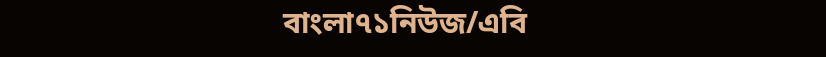বাংলা৭১নিউজ/এবি